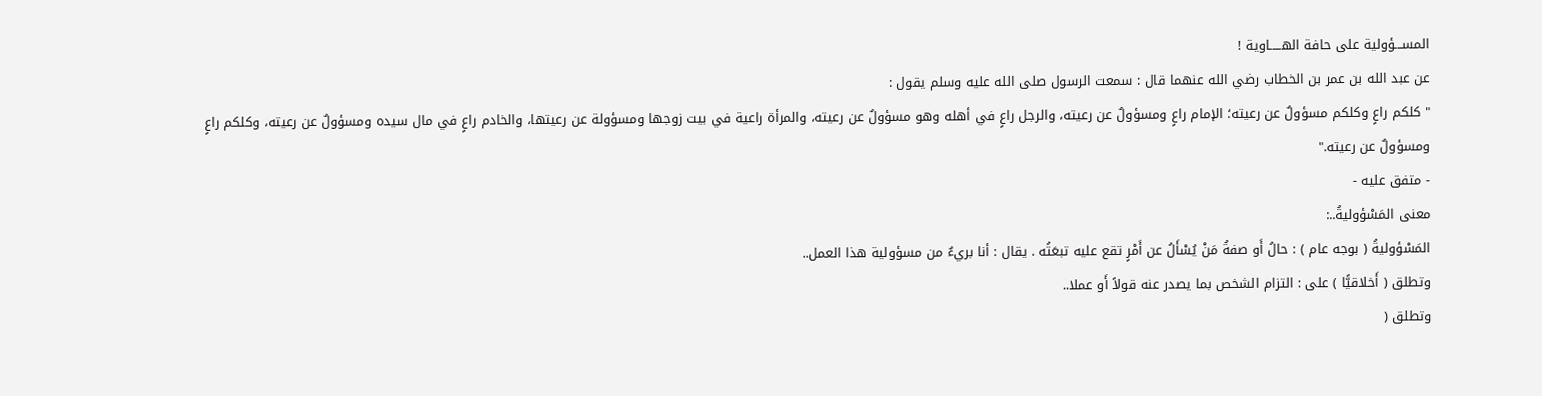المســـؤولية على حافة الهـــــاوية !
عن عبد الله بن عمر بن الخطاب رضي الله عنهما قال : سمعت الرسول صلى الله عليه وسلم يقول :
" كلكم راعٍ وكلكم مسؤولٌ عن رعيته؛ الإمام راعٍ ومسؤولٌ عن رعيته، والرجل راعٍ في أهله وهو مسؤولٌ عن رعيته، والمرأة راعية في بيت زوجها ومسؤولة عن رعيتها، والخادم راعٍ في مال سيده ومسؤولٌ عن رعيته، وكلكم راعٍ ومسؤولٌ عن رعيته."
- متفق عليه -
معنى المَسْؤوليةُ..:
المَسْؤوليةُ ( بوجه عام ) : حالُ أَو صفةُ مَنْ يُسْأَلُ عن أَمْرٍ تقع عليه تبعَتُه . يقال : أنا بريءٌ من مسؤولية هذا العمل..
وتطلق ( أَخلاقيًّا ) على : التزام الشخص بما يصدر عنه قولاً أَو عملا..
وتطلق (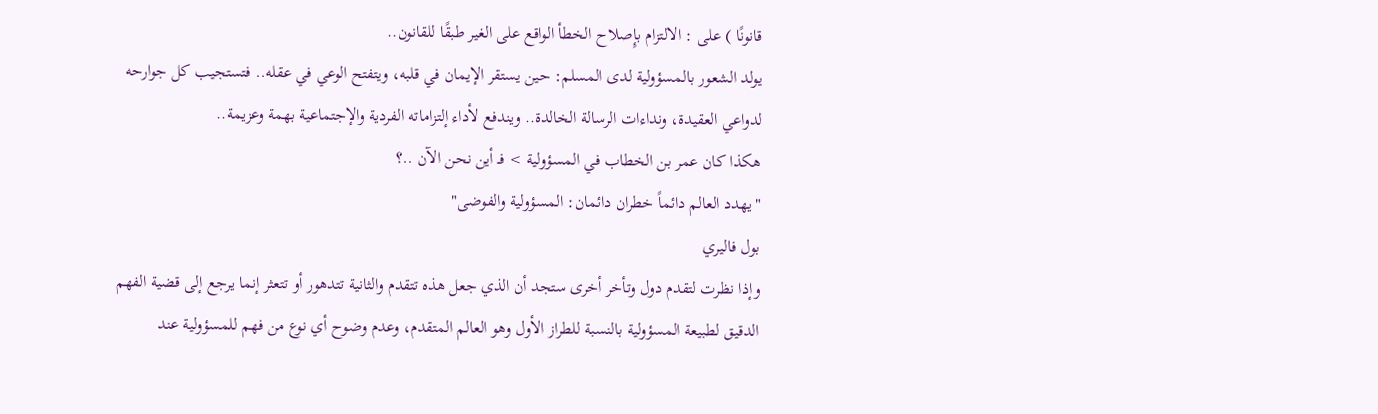قانونًا ) على : الالتزام بإِصلاح الخطأ الواقع على الغير طبقًا للقانون..
يولد الشعور بالمسؤولية لدى المسلم: حين يستقر الإيمان في قلبه، ويتفتح الوعي في عقله.. فتستجيب كل جوارحه لدواعي العقيدة، ونداءات الرسالة الخالدة.. ويندفع لأداء إلتزاماته الفردية والإجتماعية بهمة وعزيمة..
هكذا كان عمر بن الخطاب في المسؤولية > فـ أين نحن الآن ..؟
"يهدد العالم دائماً خطران دائمان: المسؤولية والفوضى"
بول فاليري
وإذا نظرت لتقدم دول وتأخر أخرى ستجد أن الذي جعل هذه تتقدم والثانية تتدهور أو تتعثر إنما يرجع إلى قضية الفهم الدقيق لطبيعة المسؤولية بالنسبة للطراز الأول وهو العالم المتقدم، وعدم وضوح أي نوع من فهم للمسؤولية عند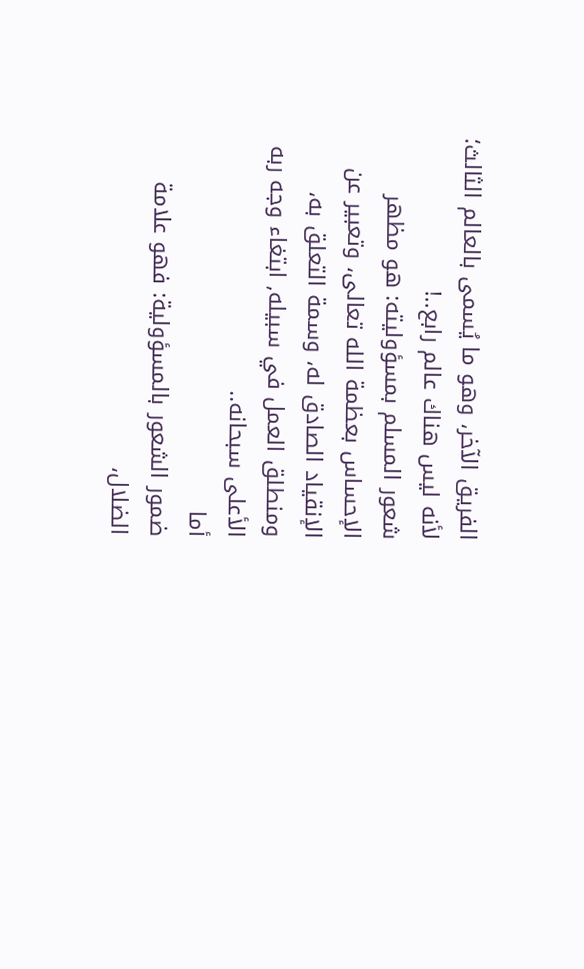الفريق الآخر، وهو ما يُسمى بالعالم الثالث؛ لأنه ليس هناك عالم رابع..!
شعور المسلم بمسؤوليته: هو مظهر الإحساس بعظمة الله تعالى، وتعبير عن الإنقياد الصادق له، وسمة التعلق به، ومنطلق العمل في سبيله, ابتغاء وجه ربه الأعلى سبحانه..
أما
ضمور الشعور بالمسؤولية: فهو علامة الضلال،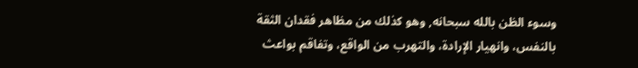وسوء الظن بالله سبحانه, وهو كذلك من مظاهر فقدان الثقة بالنفس، وانهيار الإرادة، والتهرب من الواقع، وتفاقم بواعث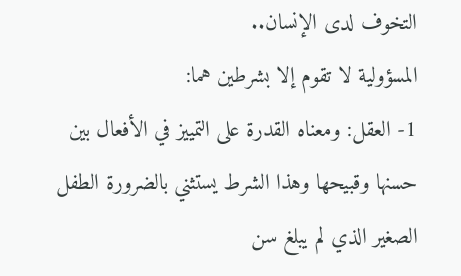التخوف لدى الإنسان..
المسؤولية لا تقوم إلا بشرطين هما:
1- العقل: ومعناه القدرة على التمييز في الأفعال بين حسنها وقبيحها وهذا الشرط يستثني بالضرورة الطفل الصغير الذي لم يبلغ سن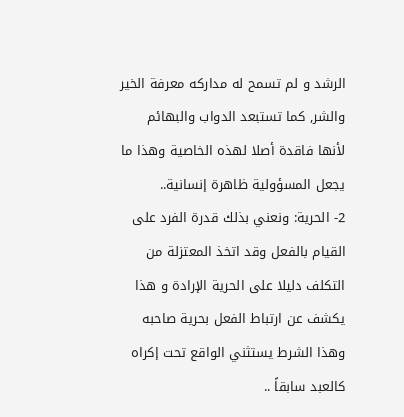الرشد و لم تسمح له مداركه معرفة الخير والشر, كما تستبعد الدواب والبهائم لأنها فاقدة أصلا لهذه الخاصية وهذا ما يجعل المسؤولية ظاهرة إنسانية..
2- الحرية: ونعني بذلك قدرة الفرد على القيام بالفعل وقد اتخذ المعتزلة من التكلف دليلا على الحرية الإرادة و هذا يكشف عن ارتباط الفعل بحرية صاحبه وهذا الشرط يستثني الواقع تحت إكراه كالعبد سابقاً ..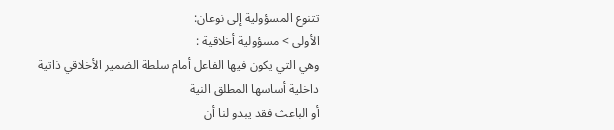تتنوع المسؤولية إلى نوعان:
الأولى > مسؤولية أخلاقية :
وهي التي يكون فيها الفاعل أمام سلطة الضمير الأخلاقي ذاتية داخلية أساسها المطلق النية
أو الباعث فقد يبدو لنا أن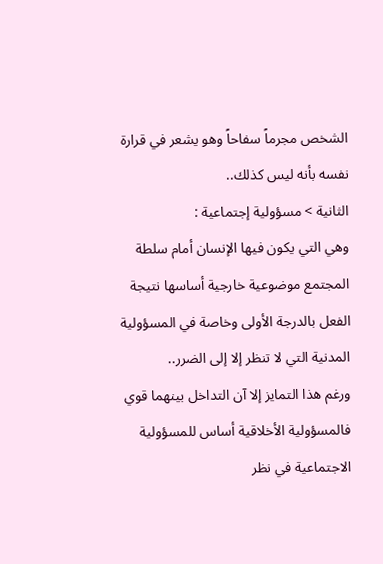الشخص مجرماً سفاحاً وهو يشعر في قرارة نفسه بأنه ليس كذلك..
الثانية > مسؤولية إجتماعية :
وهي التي يكون فيها الإنسان أمام سلطة المجتمع موضوعية خارجية أساسها نتيجة الفعل بالدرجة الأولى وخاصة في المسؤولية المدنية التي لا تنظر إلا إلى الضرر..
ورغم هذا التمايز إلا آن التداخل بينهما قوي فالمسؤولية الأخلاقية أساس للمسؤولية الاجتماعية في نظر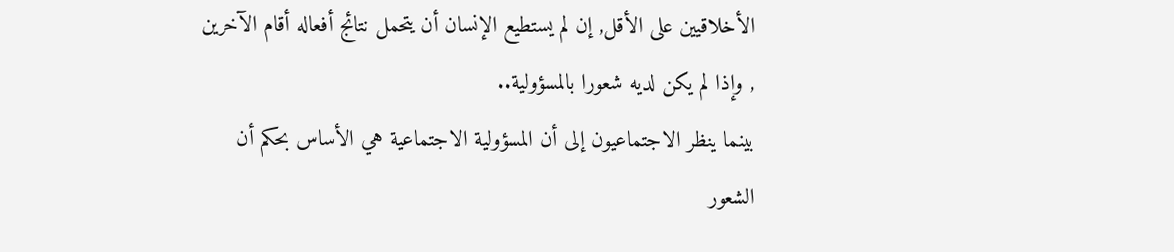الأخلاقيين على الأقل, إن لم يستطيع الإنسان أن يتحمل نتائج أفعاله أقام الآخرين , وإذا لم يكن لديه شعورا بالمسؤولية..
بينما ينظر الاجتماعيون إلى أن المسؤولية الاجتماعية هي الأساس بحكم أن الشعور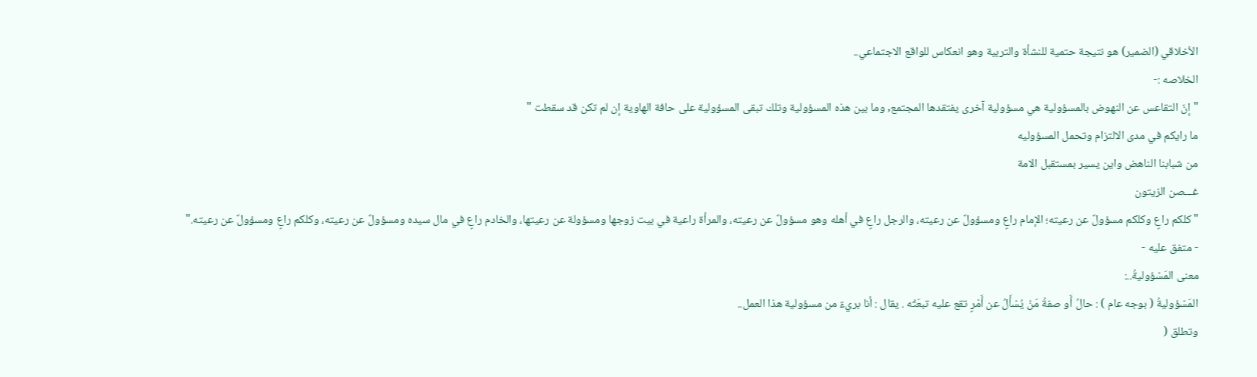الأخلاقي (الضمير) هو نتيجة حتمية للنشأة والتربية وهو انعكاس للواقع الاجتماعي..
الخلاصه :-
" إنّ التقاعس عن النهوض بالمسؤولية هي مسؤولية آخرى يفتقدها المجتمع, وما بين هذه المسؤولية وتلك تبقى المسؤولية على حافة الهاوية إن لم تكن قد سقطت "
ما رايكم في مدى الالتزام وتحمل المسؤوليه
من شبابنا الناهض واين يسير بمستقبل الامة
غـــصن الزيتون
" كلكم راعٍ وكلكم مسؤولٌ عن رعيته؛ الإمام راعٍ ومسؤولٌ عن رعيته، والرجل راعٍ في أهله وهو مسؤولٌ عن رعيته، والمرأة راعية في بيت زوجها ومسؤولة عن رعيتها، والخادم راعٍ في مال سيده ومسؤولٌ عن رعيته، وكلكم راعٍ ومسؤولٌ عن رعيته."
- متفق عليه -
معنى المَسْؤوليةُ..:
المَسْؤوليةُ ( بوجه عام ) : حالُ أَو صفةُ مَنْ يُسْأَلُ عن أَمْرٍ تقع عليه تبعَتُه . يقال : أنا بريءٌ من مسؤولية هذا العمل..
وتطلق (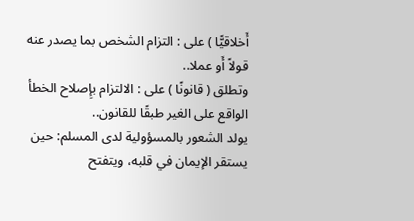أَخلاقيًّا ) على : التزام الشخص بما يصدر عنه قولاً أَو عملا..
وتطلق ( قانونًا ) على : الالتزام بإِصلاح الخطأ الواقع على الغير طبقًا للقانون..
يولد الشعور بالمسؤولية لدى المسلم: حين يستقر الإيمان في قلبه، ويتفتح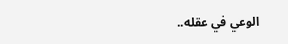الوعي في عقله..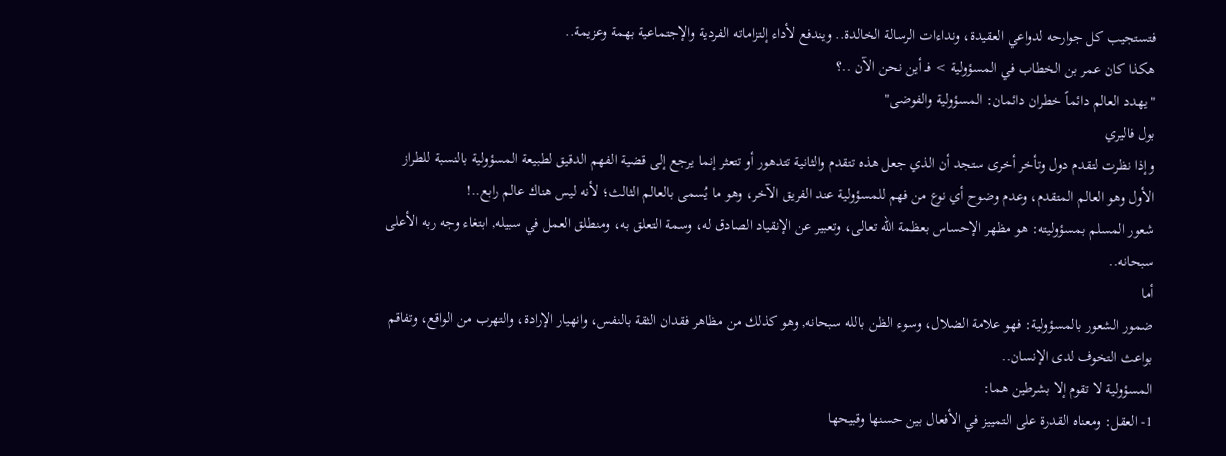فتستجيب كل جوارحه لدواعي العقيدة، ونداءات الرسالة الخالدة.. ويندفع لأداء إلتزاماته الفردية والإجتماعية بهمة وعزيمة..
هكذا كان عمر بن الخطاب في المسؤولية > فـ أين نحن الآن ..؟
"يهدد العالم دائماً خطران دائمان: المسؤولية والفوضى"
بول فاليري
وإذا نظرت لتقدم دول وتأخر أخرى ستجد أن الذي جعل هذه تتقدم والثانية تتدهور أو تتعثر إنما يرجع إلى قضية الفهم الدقيق لطبيعة المسؤولية بالنسبة للطراز الأول وهو العالم المتقدم، وعدم وضوح أي نوع من فهم للمسؤولية عند الفريق الآخر، وهو ما يُسمى بالعالم الثالث؛ لأنه ليس هناك عالم رابع..!
شعور المسلم بمسؤوليته: هو مظهر الإحساس بعظمة الله تعالى، وتعبير عن الإنقياد الصادق له، وسمة التعلق به، ومنطلق العمل في سبيله, ابتغاء وجه ربه الأعلى سبحانه..
أما
ضمور الشعور بالمسؤولية: فهو علامة الضلال، وسوء الظن بالله سبحانه, وهو كذلك من مظاهر فقدان الثقة بالنفس، وانهيار الإرادة، والتهرب من الواقع، وتفاقم بواعث التخوف لدى الإنسان..
المسؤولية لا تقوم إلا بشرطين هما:
1- العقل: ومعناه القدرة على التمييز في الأفعال بين حسنها وقبيحها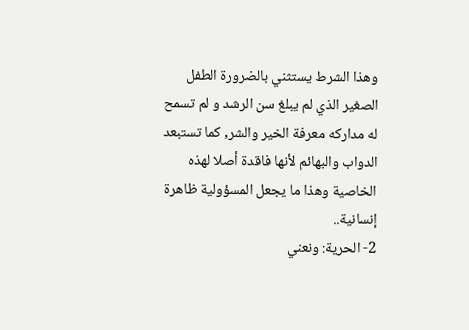وهذا الشرط يستثني بالضرورة الطفل الصغير الذي لم يبلغ سن الرشد و لم تسمح له مداركه معرفة الخير والشر, كما تستبعد الدواب والبهائم لأنها فاقدة أصلا لهذه الخاصية وهذا ما يجعل المسؤولية ظاهرة إنسانية..
2- الحرية: ونعني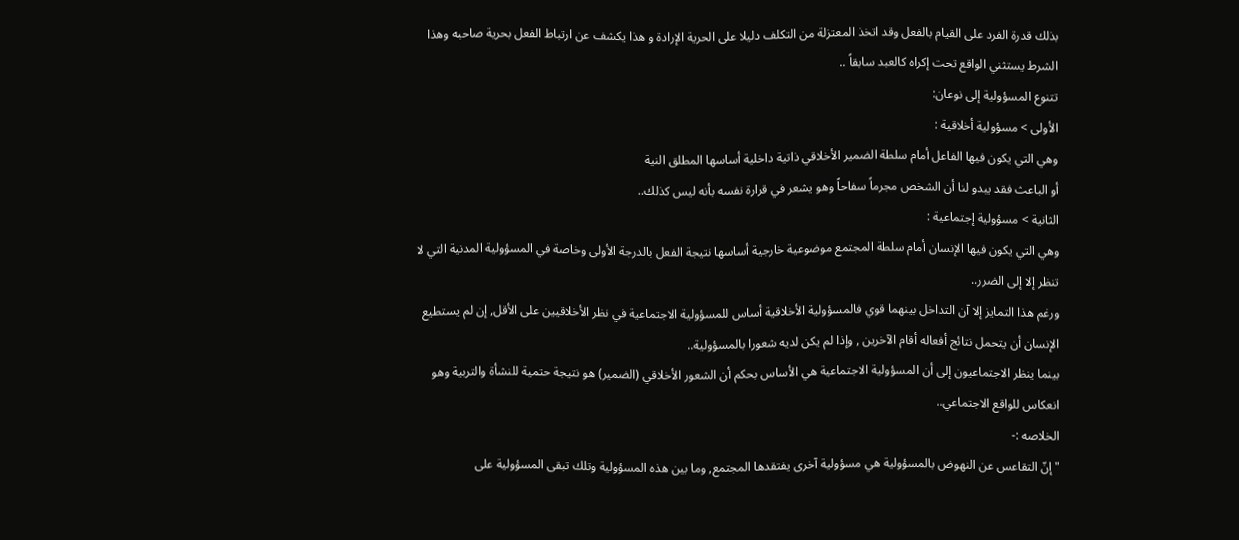بذلك قدرة الفرد على القيام بالفعل وقد اتخذ المعتزلة من التكلف دليلا على الحرية الإرادة و هذا يكشف عن ارتباط الفعل بحرية صاحبه وهذا الشرط يستثني الواقع تحت إكراه كالعبد سابقاً ..
تتنوع المسؤولية إلى نوعان:
الأولى > مسؤولية أخلاقية :
وهي التي يكون فيها الفاعل أمام سلطة الضمير الأخلاقي ذاتية داخلية أساسها المطلق النية
أو الباعث فقد يبدو لنا أن الشخص مجرماً سفاحاً وهو يشعر في قرارة نفسه بأنه ليس كذلك..
الثانية > مسؤولية إجتماعية :
وهي التي يكون فيها الإنسان أمام سلطة المجتمع موضوعية خارجية أساسها نتيجة الفعل بالدرجة الأولى وخاصة في المسؤولية المدنية التي لا تنظر إلا إلى الضرر..
ورغم هذا التمايز إلا آن التداخل بينهما قوي فالمسؤولية الأخلاقية أساس للمسؤولية الاجتماعية في نظر الأخلاقيين على الأقل, إن لم يستطيع الإنسان أن يتحمل نتائج أفعاله أقام الآخرين , وإذا لم يكن لديه شعورا بالمسؤولية..
بينما ينظر الاجتماعيون إلى أن المسؤولية الاجتماعية هي الأساس بحكم أن الشعور الأخلاقي (الضمير) هو نتيجة حتمية للنشأة والتربية وهو انعكاس للواقع الاجتماعي..
الخلاصه :-
" إنّ التقاعس عن النهوض بالمسؤولية هي مسؤولية آخرى يفتقدها المجتمع, وما بين هذه المسؤولية وتلك تبقى المسؤولية على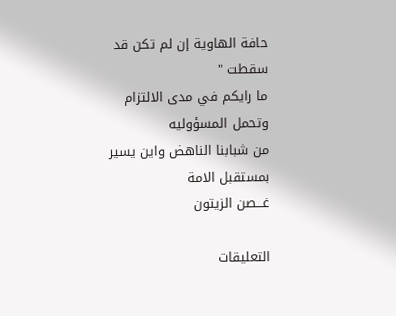حافة الهاوية إن لم تكن قد سقطت "
ما رايكم في مدى الالتزام وتحمل المسؤوليه
من شبابنا الناهض واين يسير بمستقبل الامة
غـــصن الزيتون

التعليقات